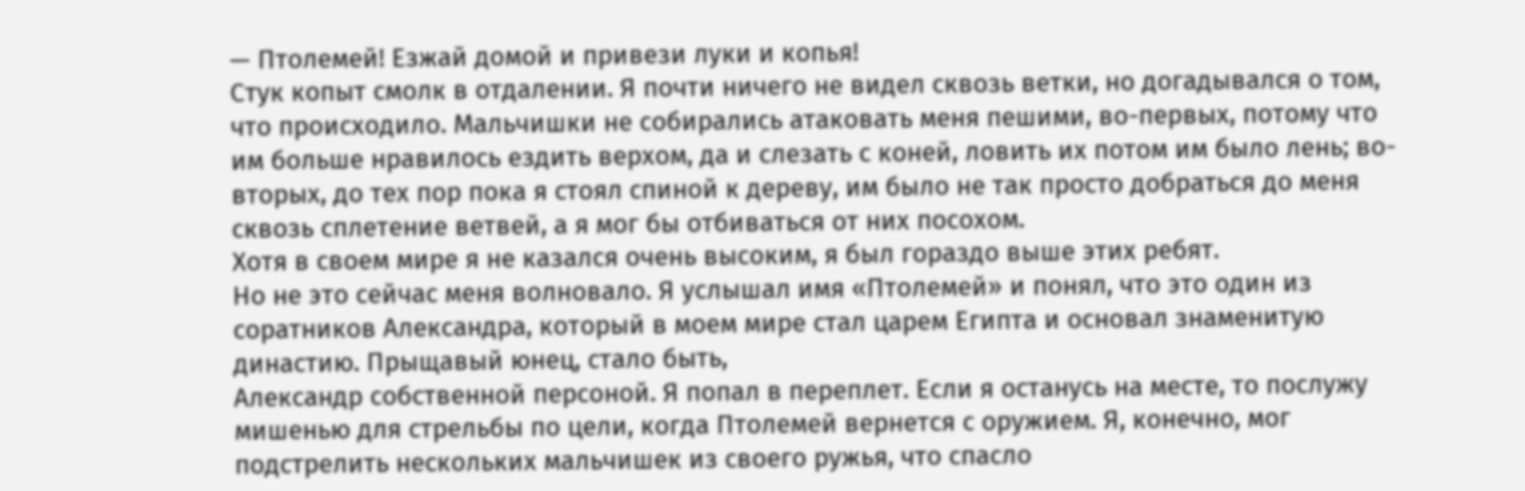— Птолемей! Езжай домой и привези луки и копья!
Стук копыт смолк в отдалении. Я почти ничего не видел сквозь ветки, но догадывался о том, что происходило. Мальчишки не собирались атаковать меня пешими, во-первых, потому что им больше нравилось ездить верхом, да и слезать с коней, ловить их потом им было лень; во-вторых, до тех пор пока я стоял спиной к дереву, им было не так просто добраться до меня сквозь сплетение ветвей, а я мог бы отбиваться от них посохом.
Хотя в своем мире я не казался очень высоким, я был гораздо выше этих ребят.
Но не это сейчас меня волновало. Я услышал имя «Птолемей» и понял, что это один из соратников Александра, который в моем мире стал царем Египта и основал знаменитую династию. Прыщавый юнец, стало быть,
Александр собственной персоной. Я попал в переплет. Если я останусь на месте, то послужу мишенью для стрельбы по цели, когда Птолемей вернется с оружием. Я, конечно, мог подстрелить нескольких мальчишек из своего ружья, что спасло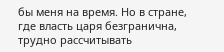бы меня на время. Но в стране, где власть царя безгранична, трудно рассчитывать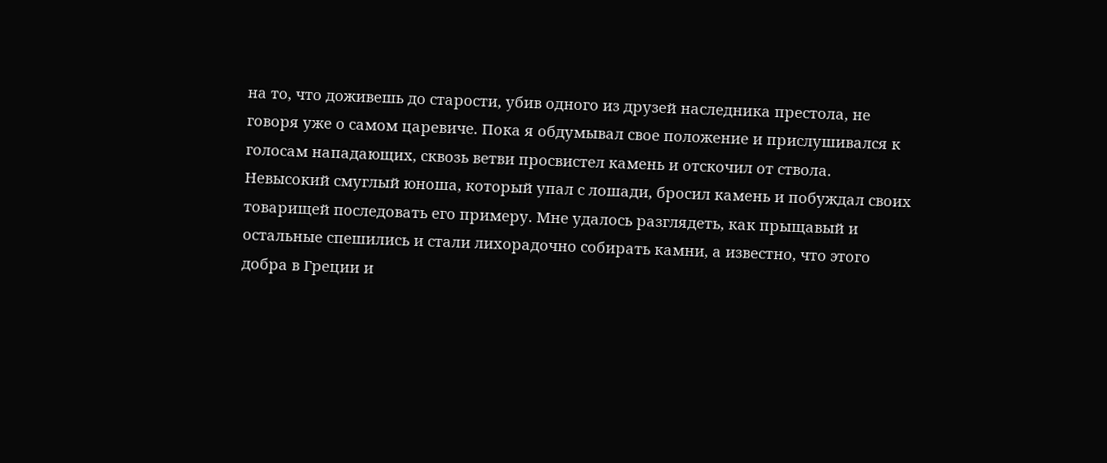на то, что доживешь до старости, убив одного из друзей наследника престола, не говоря уже о самом царевиче. Пока я обдумывал свое положение и прислушивался к голосам нападающих, сквозь ветви просвистел камень и отскочил от ствола. Невысокий смуглый юноша, который упал с лошади, бросил камень и побуждал своих товарищей последовать его примеру. Мне удалось разглядеть, как прыщавый и остальные спешились и стали лихорадочно собирать камни, а известно, что этого добра в Греции и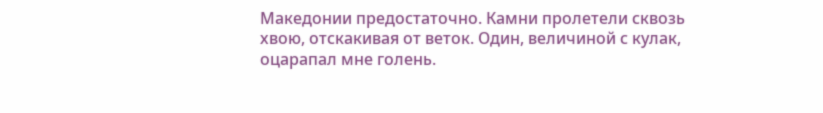Македонии предостаточно. Камни пролетели сквозь хвою, отскакивая от веток. Один, величиной с кулак, оцарапал мне голень.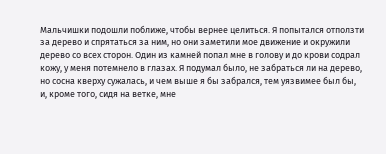Мальчишки подошли поближе, чтобы вернее целиться. Я попытался отползти за дерево и спрятаться за ним, но они заметили мое движение и окружили дерево со всех сторон. Один из камней попал мне в голову и до крови содрал кожу, у меня потемнело в глазах. Я подумал было, не забраться ли на дерево, но сосна кверху сужалась, и чем выше я бы забрался, тем уязвимее был бы, и, кроме того, сидя на ветке, мне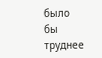было бы труднее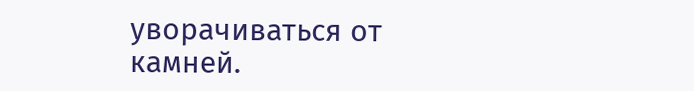уворачиваться от камней.